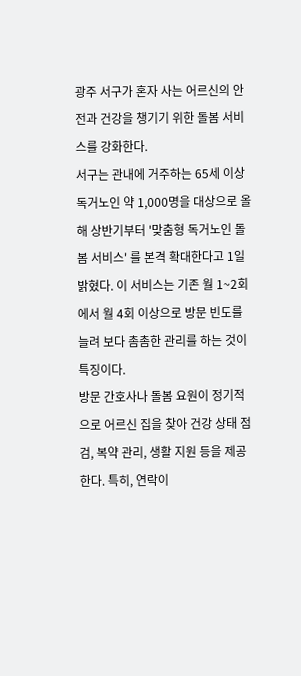광주 서구가 혼자 사는 어르신의 안전과 건강을 챙기기 위한 돌봄 서비스를 강화한다.
서구는 관내에 거주하는 65세 이상 독거노인 약 1,000명을 대상으로 올해 상반기부터 '맞춤형 독거노인 돌봄 서비스' 를 본격 확대한다고 1일 밝혔다. 이 서비스는 기존 월 1~2회에서 월 4회 이상으로 방문 빈도를 늘려 보다 촘촘한 관리를 하는 것이 특징이다.
방문 간호사나 돌봄 요원이 정기적으로 어르신 집을 찾아 건강 상태 점검, 복약 관리, 생활 지원 등을 제공한다. 특히, 연락이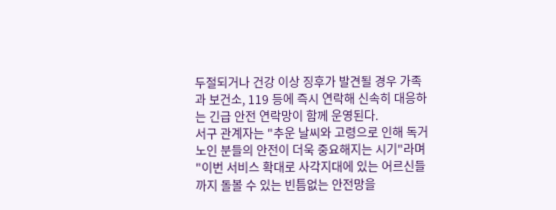두절되거나 건강 이상 징후가 발견될 경우 가족과 보건소, 119 등에 즉시 연락해 신속히 대응하는 긴급 안전 연락망이 함께 운영된다.
서구 관계자는 "추운 날씨와 고령으로 인해 독거노인 분들의 안전이 더욱 중요해지는 시기"라며 "이번 서비스 확대로 사각지대에 있는 어르신들까지 돌볼 수 있는 빈틈없는 안전망을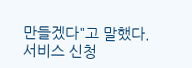만들겠다"고 말했다.
서비스 신청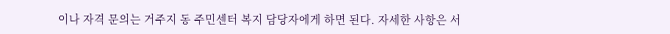이나 자격 문의는 거주지 동 주민센터 복지 담당자에게 하면 된다. 자세한 사항은 서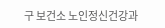구 보건소 노인정신건강과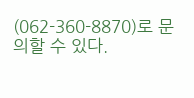(062-360-8870)로 문의할 수 있다.